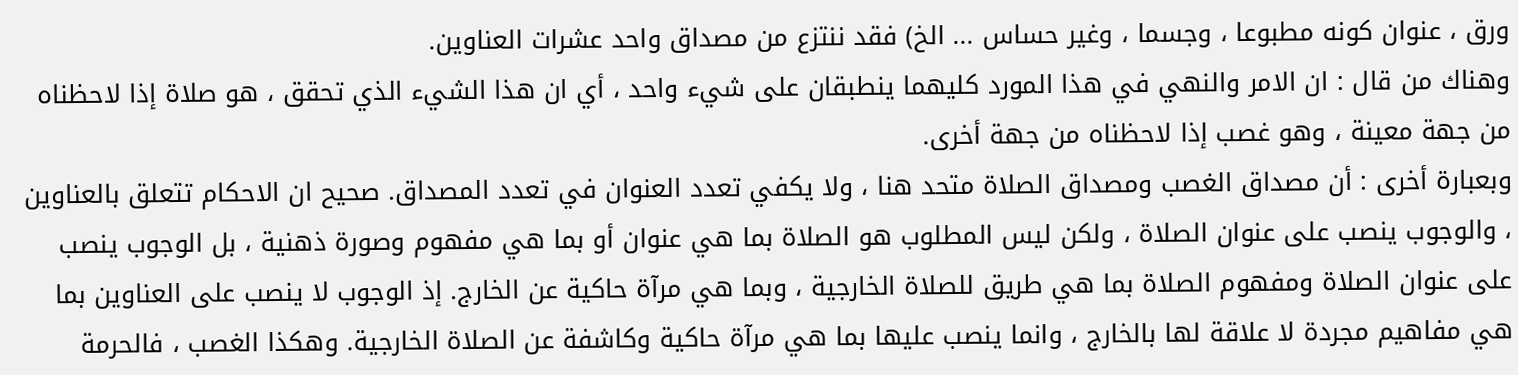ورق ، عنوان كونه مطبوعا ، وجسما ، وغير حساس ... الخ) فقد ننتزع من مصداق واحد عشرات العناوين.
وهناك من قال : ان الامر والنهي في هذا المورد كليهما ينطبقان على شيء واحد ، أي ان هذا الشيء الذي تحقق ، هو صلاة إذا لاحظناه من جهة معينة ، وهو غصب إذا لاحظناه من جهة أخرى.
وبعبارة أخرى : أن مصداق الغصب ومصداق الصلاة متحد هنا ، ولا يكفي تعدد العنوان في تعدد المصداق. صحيح ان الاحكام تتعلق بالعناوين ، والوجوب ينصب على عنوان الصلاة ، ولكن ليس المطلوب هو الصلاة بما هي عنوان أو بما هي مفهوم وصورة ذهنية ، بل الوجوب ينصب على عنوان الصلاة ومفهوم الصلاة بما هي طريق للصلاة الخارجية ، وبما هي مرآة حاكية عن الخارج. إذ الوجوب لا ينصب على العناوين بما هي مفاهيم مجردة لا علاقة لها بالخارج ، وانما ينصب عليها بما هي مرآة حاكية وكاشفة عن الصلاة الخارجية. وهكذا الغصب ، فالحرمة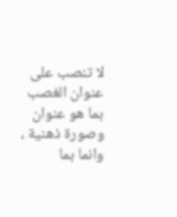لا تنصب على عنوان الغصب بما هو عنوان وصورة ذهنية ، وانما بما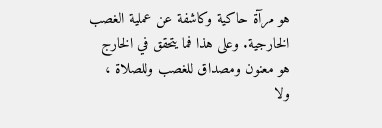هو مرآة حاكية وكاشفة عن عملية الغصب الخارجية. وعلى هذا فما يتحقق في الخارج هو معنون ومصداق للغصب وللصلاة ، ولا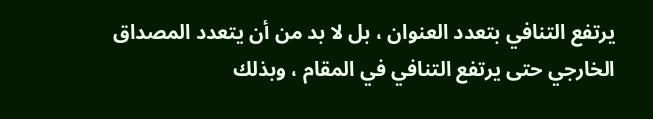يرتفع التنافي بتعدد العنوان ، بل لا بد من أن يتعدد المصداق الخارجي حتى يرتفع التنافي في المقام ، وبذلك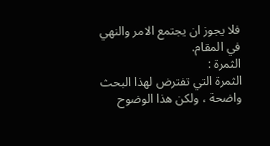فلا يجوز ان يجتمع الامر والنهي في المقام.
الثمرة :
الثمرة التي تفترض لهذا البحث واضحة ، ولكن هذا الوضوح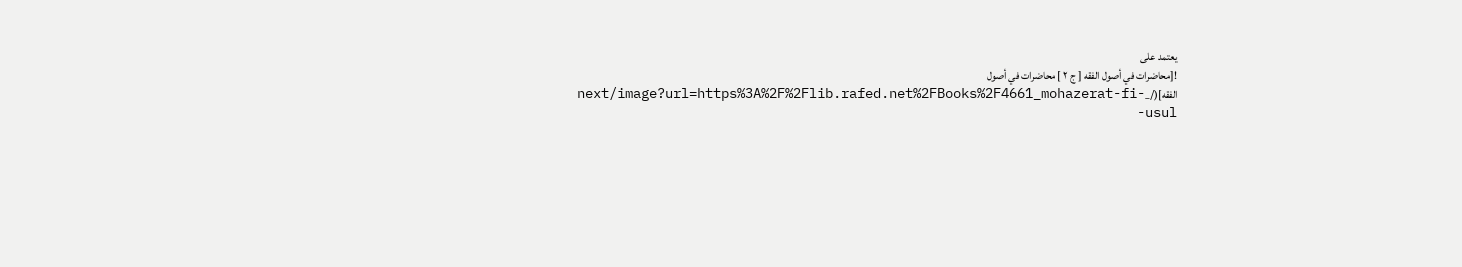يعتمد على
![محاضرات في أصول الفقه [ ج ٢ ] محاضرات في أصول الفقه](/_next/image?url=https%3A%2F%2Flib.rafed.net%2FBooks%2F4661_mohazerat-fi-usul-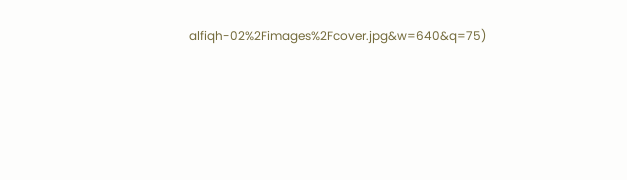alfiqh-02%2Fimages%2Fcover.jpg&w=640&q=75)